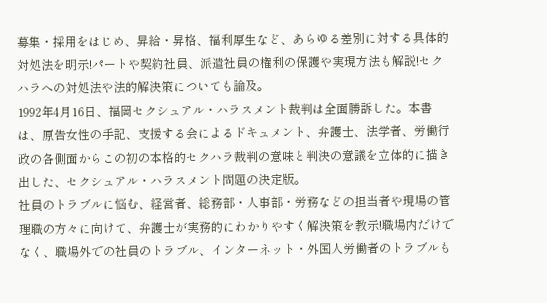募集・採用をはじめ、昇給・昇格、福利厚生など、あらゆる差別に対する具体的対処法を明示!パートや契約社員、派遣社員の権利の保護や実現方法も解説!セクハラへの対処法や法的解決策についても論及。
1992年4月16日、福岡セクシュアル・ハラスメント裁判は全面勝訴した。本書は、原告女性の手記、支援する会によるドキュメント、弁護士、法学者、労働行政の各側面からこの初の本格的セクハラ裁判の意味と判決の意議を立体的に描き出した、セクシュアル・ハラスメント問題の決定版。
社員のトラブルに悩む、経営者、総務部・人事部・労務などの担当者や現場の管理職の方々に向けて、弁護士が実務的にわかりやすく解決策を教示!職場内だけでなく、職場外での社員のトラブル、インターネット・外国人労働者のトラブルも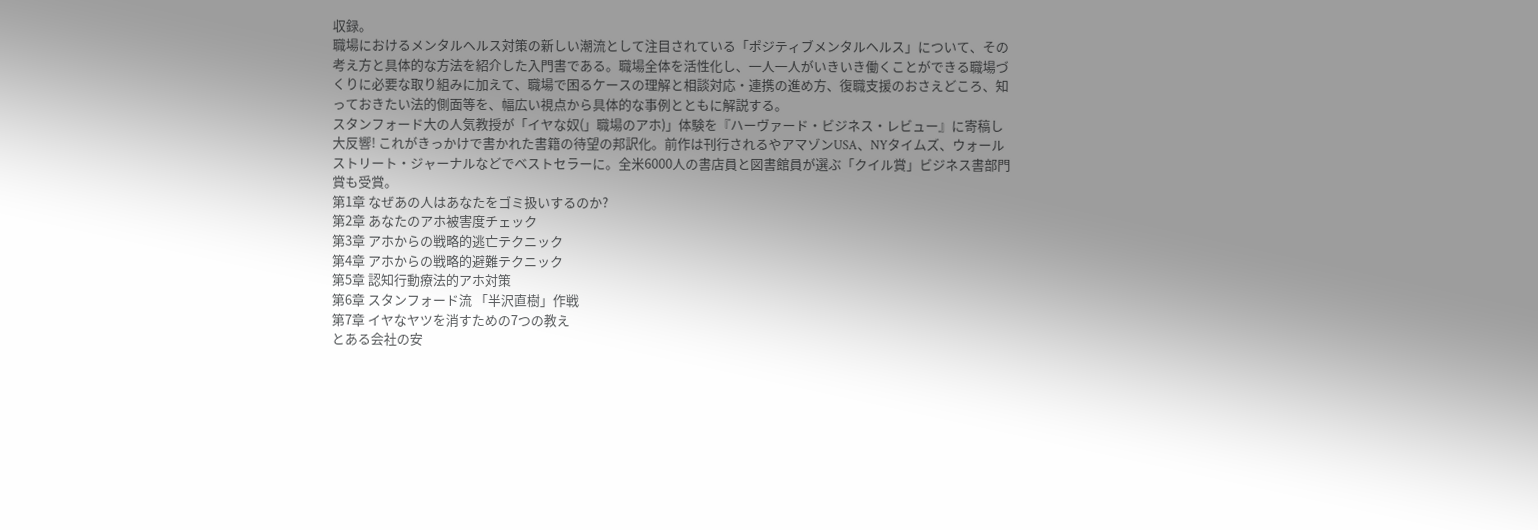収録。
職場におけるメンタルヘルス対策の新しい潮流として注目されている「ポジティブメンタルヘルス」について、その考え方と具体的な方法を紹介した入門書である。職場全体を活性化し、一人一人がいきいき働くことができる職場づくりに必要な取り組みに加えて、職場で困るケースの理解と相談対応・連携の進め方、復職支援のおさえどころ、知っておきたい法的側面等を、幅広い視点から具体的な事例とともに解説する。
スタンフォード大の人気教授が「イヤな奴(」職場のアホ)」体験を『ハーヴァード・ビジネス・レビュー』に寄稿し大反響! これがきっかけで書かれた書籍の待望の邦訳化。前作は刊行されるやアマゾンUSA、NYタイムズ、ウォールストリート・ジャーナルなどでベストセラーに。全米6000人の書店員と図書館員が選ぶ「クイル賞」ビジネス書部門賞も受賞。
第1章 なぜあの人はあなたをゴミ扱いするのか?
第2章 あなたのアホ被害度チェック
第3章 アホからの戦略的逃亡テクニック
第4章 アホからの戦略的避難テクニック
第5章 認知行動療法的アホ対策
第6章 スタンフォード流 「半沢直樹」作戦
第7章 イヤなヤツを消すための7つの教え
とある会社の安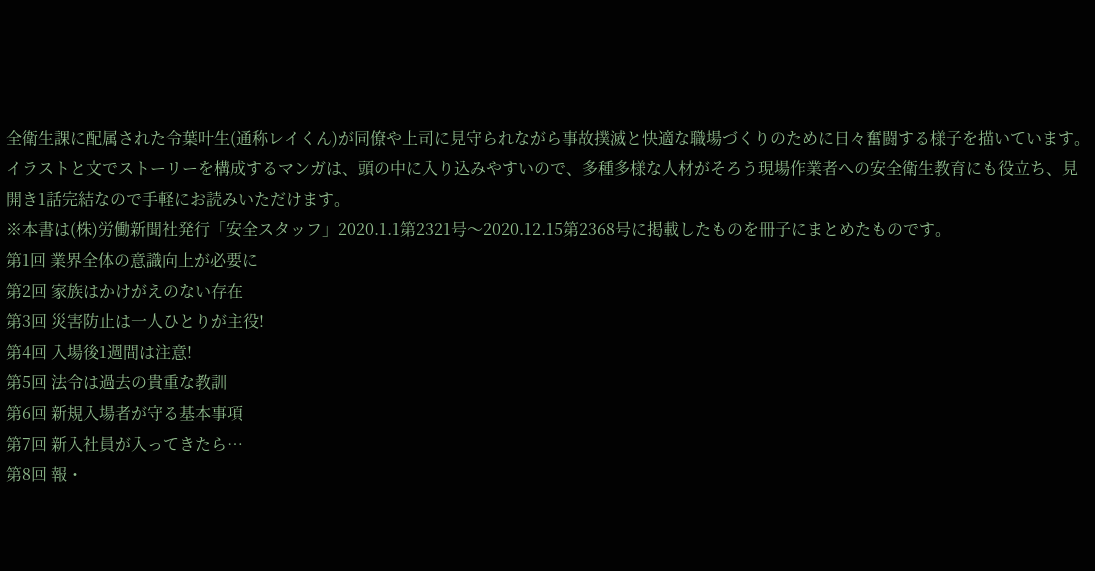全衛生課に配属された令葉叶生(通称レイくん)が同僚や上司に見守られながら事故撲滅と快適な職場づくりのために日々奮闘する様子を描いています。
イラストと文でストーリーを構成するマンガは、頭の中に入り込みやすいので、多種多様な人材がそろう現場作業者への安全衛生教育にも役立ち、見開き1話完結なので手軽にお読みいただけます。
※本書は(株)労働新聞社発行「安全スタッフ」2020.1.1第2321号〜2020.12.15第2368号に掲載したものを冊子にまとめたものです。
第1回 業界全体の意識向上が必要に
第2回 家族はかけがえのない存在
第3回 災害防止は一人ひとりが主役!
第4回 入場後1週間は注意!
第5回 法令は過去の貴重な教訓
第6回 新規入場者が守る基本事項
第7回 新入社員が入ってきたら…
第8回 報・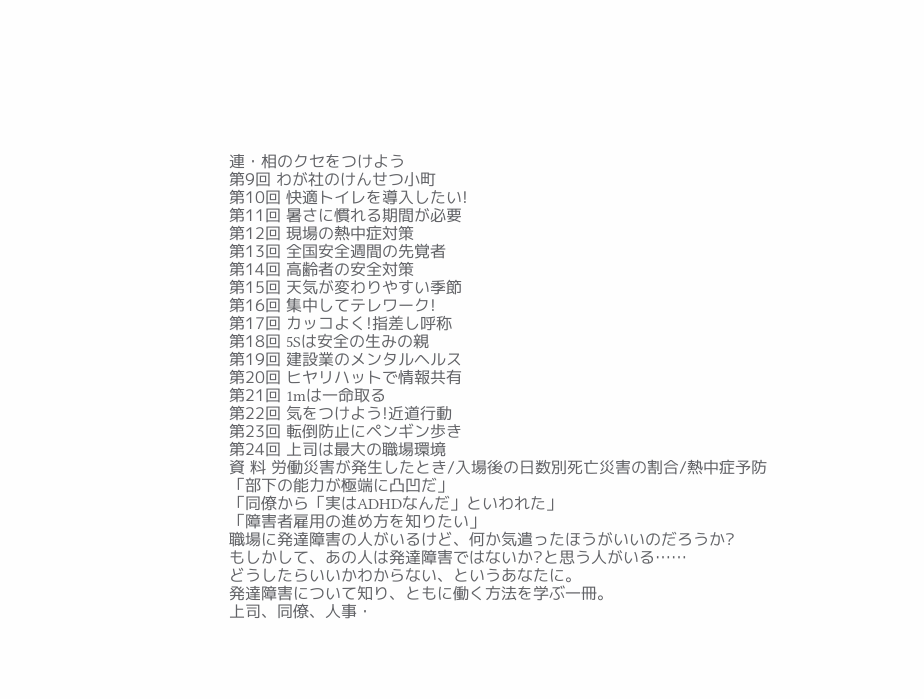連・相のクセをつけよう
第9回 わが社のけんせつ小町
第10回 快適トイレを導入したい!
第11回 暑さに慣れる期間が必要
第12回 現場の熱中症対策
第13回 全国安全週間の先覚者
第14回 高齢者の安全対策
第15回 天気が変わりやすい季節
第16回 集中してテレワーク!
第17回 カッコよく!指差し呼称
第18回 5Sは安全の生みの親
第19回 建設業のメンタルヘルス
第20回 ヒヤリハットで情報共有
第21回 1mは一命取る
第22回 気をつけよう!近道行動
第23回 転倒防止にペンギン歩き
第24回 上司は最大の職場環境
資 料 労働災害が発生したとき/入場後の日数別死亡災害の割合/熱中症予防
「部下の能力が極端に凸凹だ」
「同僚から「実はADHDなんだ」といわれた」
「障害者雇用の進め方を知りたい」
職場に発達障害の人がいるけど、何か気遣ったほうがいいのだろうか?
もしかして、あの人は発達障害ではないか?と思う人がいる……
どうしたらいいかわからない、というあなたに。
発達障害について知り、ともに働く方法を学ぶ一冊。
上司、同僚、人事・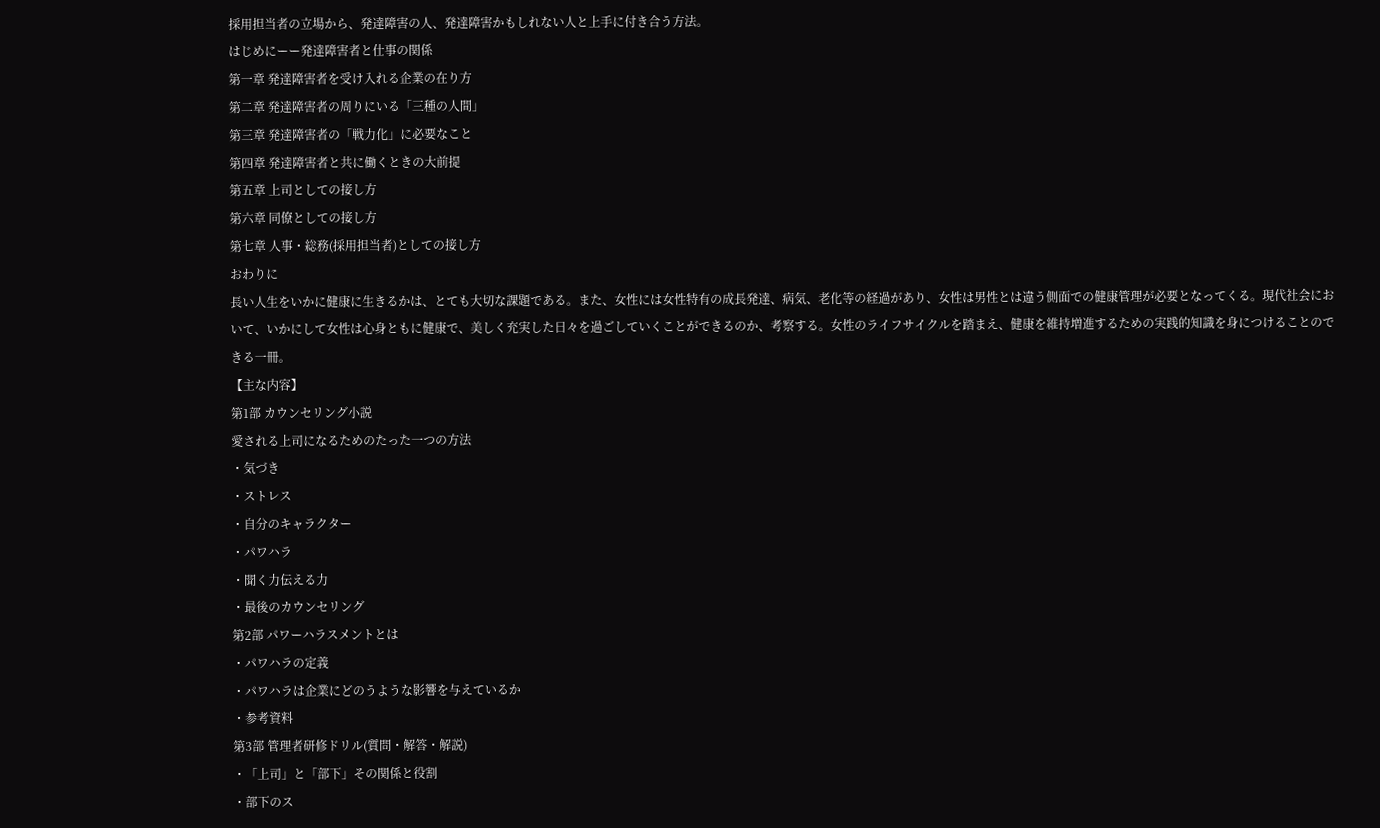採用担当者の立場から、発達障害の人、発達障害かもしれない人と上手に付き合う方法。
はじめにーー発達障害者と仕事の関係
第一章 発達障害者を受け入れる企業の在り方
第二章 発達障害者の周りにいる「三種の人間」
第三章 発達障害者の「戦力化」に必要なこと
第四章 発達障害者と共に働くときの大前提
第五章 上司としての接し方
第六章 同僚としての接し方
第七章 人事・総務(採用担当者)としての接し方
おわりに
長い人生をいかに健康に生きるかは、とても大切な課題である。また、女性には女性特有の成長発達、病気、老化等の経過があり、女性は男性とは違う側面での健康管理が必要となってくる。現代社会において、いかにして女性は心身ともに健康で、美しく充実した日々を過ごしていくことができるのか、考察する。女性のライフサイクルを踏まえ、健康を維持増進するための実践的知識を身につけることのできる一冊。
【主な内容】
第1部 カウンセリング小説
愛される上司になるためのたった一つの方法
・気づき
・ストレス
・自分のキャラクター
・パワハラ
・聞く力伝える力
・最後のカウンセリング
第2部 パワーハラスメントとは
・パワハラの定義
・パワハラは企業にどのうような影響を与えているか
・参考資料
第3部 管理者研修ドリル(質問・解答・解説)
・「上司」と「部下」その関係と役割
・部下のス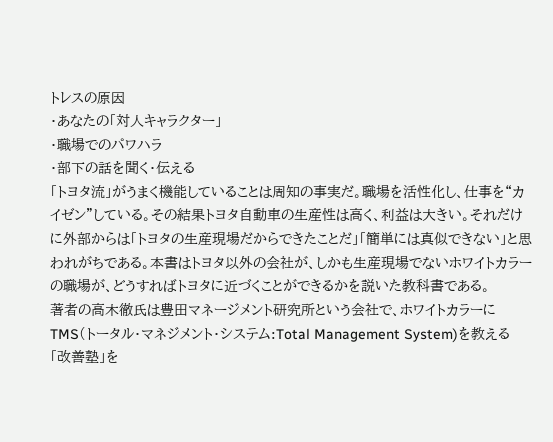トレスの原因
・あなたの「対人キャラクター」
・職場でのパワハラ
・部下の話を聞く・伝える
「トヨタ流」がうまく機能していることは周知の事実だ。職場を活性化し、仕事を“カイゼン”している。その結果トヨタ自動車の生産性は高く、利益は大きい。それだけに外部からは「トヨタの生産現場だからできたことだ」「簡単には真似できない」と思われがちである。本書はトヨタ以外の会社が、しかも生産現場でないホワイトカラーの職場が、どうすればトヨタに近づくことができるかを説いた教科書である。
著者の高木徹氏は豊田マネージメント研究所という会社で、ホワイトカラーにTMS(トータル・マネジメント・システム:Total Management System)を教える「改善塾」を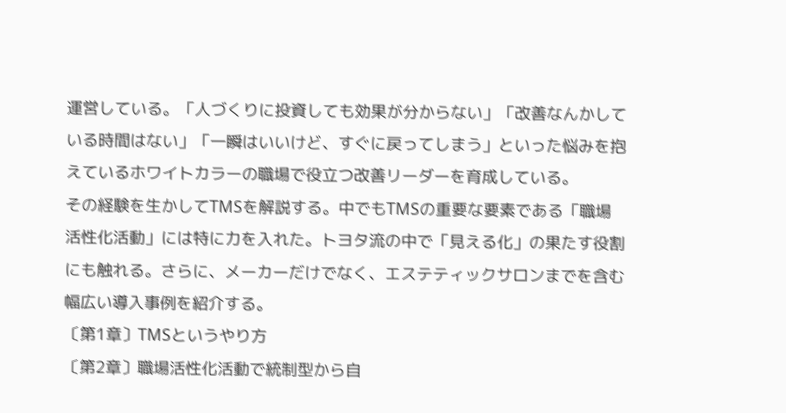運営している。「人づくりに投資しても効果が分からない」「改善なんかしている時間はない」「一瞬はいいけど、すぐに戻ってしまう」といった悩みを抱えているホワイトカラーの職場で役立つ改善リーダーを育成している。
その経験を生かしてTMSを解説する。中でもTMSの重要な要素である「職場活性化活動」には特に力を入れた。トヨタ流の中で「見える化」の果たす役割にも触れる。さらに、メーカーだけでなく、エステティックサロンまでを含む幅広い導入事例を紹介する。
〔第1章〕TMSというやり方
〔第2章〕職場活性化活動で統制型から自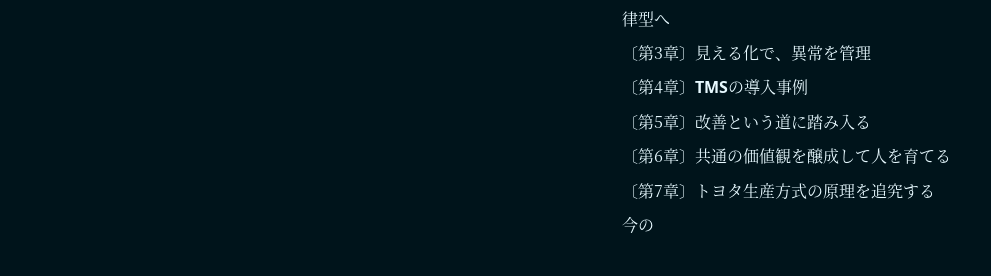律型へ
〔第3章〕見える化で、異常を管理
〔第4章〕TMSの導入事例
〔第5章〕改善という道に踏み入る
〔第6章〕共通の価値観を醸成して人を育てる
〔第7章〕トヨタ生産方式の原理を追究する
今の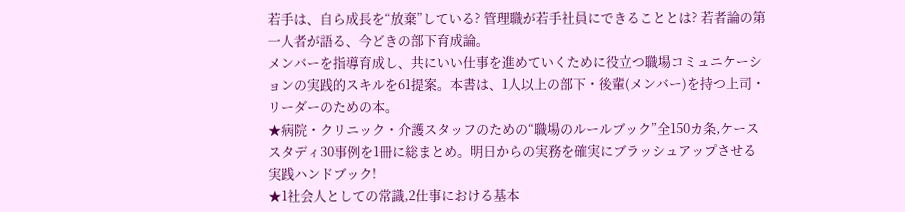若手は、自ら成長を“放棄”している? 管理職が若手社員にできることとは? 若者論の第一人者が語る、今どきの部下育成論。
メンバーを指導育成し、共にいい仕事を進めていくために役立つ職場コミュニケーションの実践的スキルを61提案。本書は、1人以上の部下・後輩(メンバー)を持つ上司・リーダーのための本。
★病院・クリニック・介護スタッフのための“職場のルールブック”全150カ条,ケーススタディ30事例を1冊に総まとめ。明日からの実務を確実にブラッシュアップさせる実践ハンドブック!
★1社会人としての常識,2仕事における基本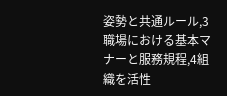姿勢と共通ルール,3職場における基本マナーと服務規程,4組織を活性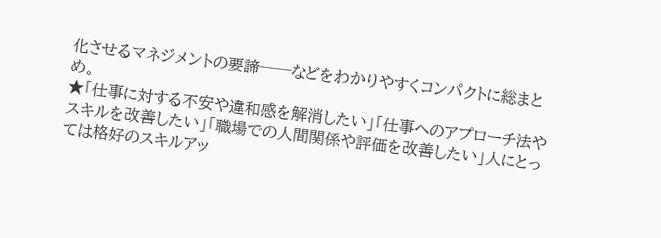化させるマネジメントの要諦──などをわかりやすくコンパクトに総まとめ。
★「仕事に対する不安や違和感を解消したい」「仕事へのアプローチ法やスキルを改善したい」「職場での人間関係や評価を改善したい」人にとっては格好のスキルアッ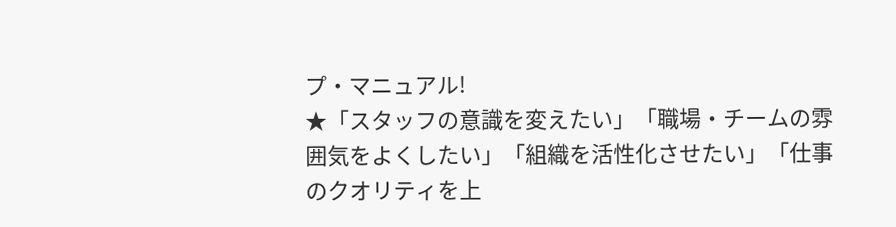プ・マニュアル!
★「スタッフの意識を変えたい」「職場・チームの雰囲気をよくしたい」「組織を活性化させたい」「仕事のクオリティを上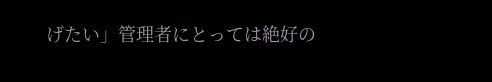げたい」管理者にとっては絶好の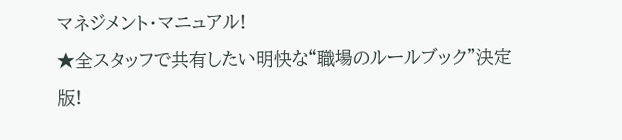マネジメント・マニュアル!
★全スタッフで共有したい明快な“職場のルールブック”決定版!